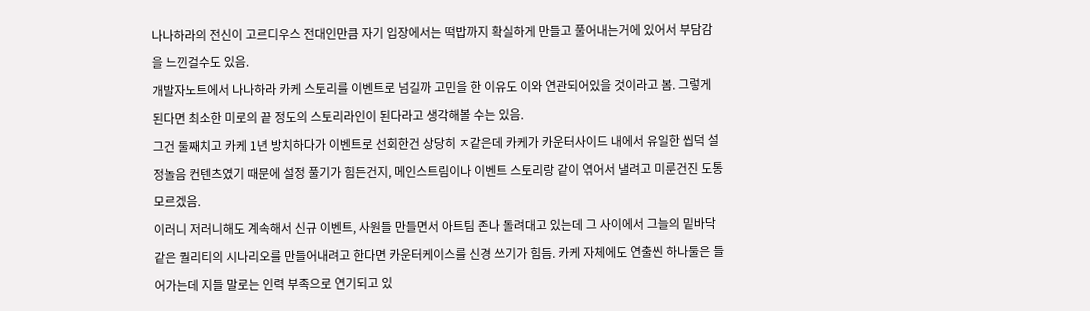나나하라의 전신이 고르디우스 전대인만큼 자기 입장에서는 떡밥까지 확실하게 만들고 풀어내는거에 있어서 부담감을 느낀걸수도 있음.
개발자노트에서 나나하라 카케 스토리를 이벤트로 넘길까 고민을 한 이유도 이와 연관되어있을 것이라고 봄. 그렇게 된다면 최소한 미로의 끝 정도의 스토리라인이 된다라고 생각해볼 수는 있음.
그건 둘째치고 카케 1년 방치하다가 이벤트로 선회한건 상당히 ㅈ같은데 카케가 카운터사이드 내에서 유일한 씹덕 설정놀음 컨텐츠였기 때문에 설정 풀기가 힘든건지, 메인스트림이나 이벤트 스토리랑 같이 엮어서 낼려고 미룬건진 도통 모르겠음.
이러니 저러니해도 계속해서 신규 이벤트, 사원들 만들면서 아트팀 존나 돌려대고 있는데 그 사이에서 그늘의 밑바닥 같은 퀄리티의 시나리오를 만들어내려고 한다면 카운터케이스를 신경 쓰기가 힘듬. 카케 자체에도 연출씬 하나둘은 들어가는데 지들 말로는 인력 부족으로 연기되고 있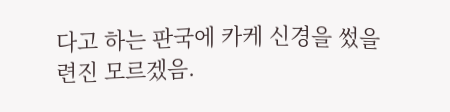다고 하는 판국에 카케 신경을 썼을련진 모르겠음.